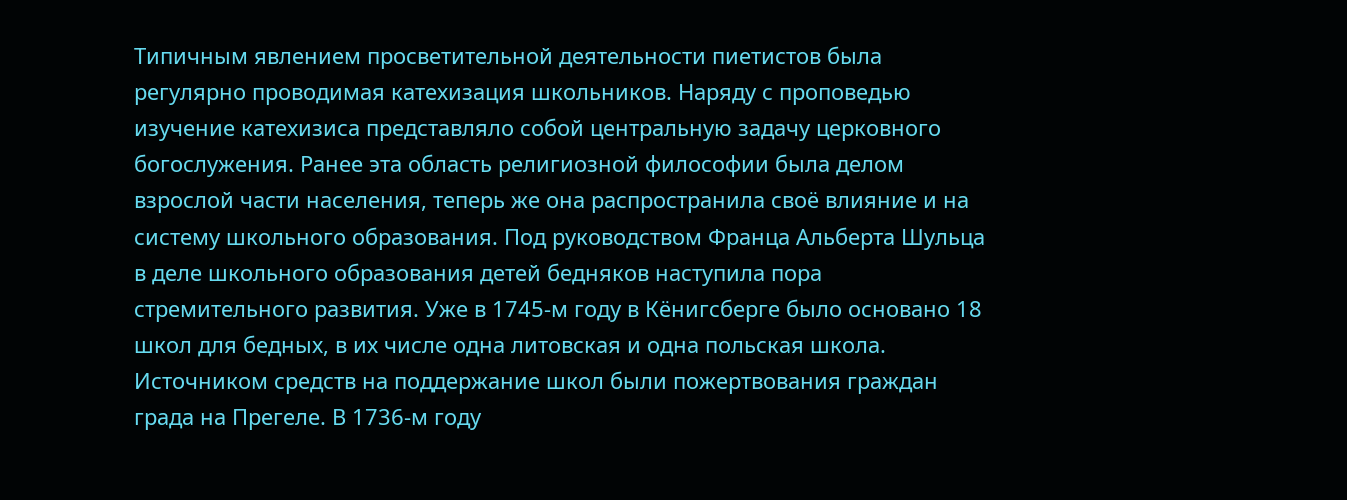Типичным явлением просветительной деятельности пиетистов была регулярно проводимая катехизация школьников. Наряду с проповедью изучение катехизиса представляло собой центральную задачу церковного богослужения. Ранее эта область религиозной философии была делом взрослой части населения, теперь же она распространила своё влияние и на систему школьного образования. Под руководством Франца Альберта Шульца в деле школьного образования детей бедняков наступила пора стремительного развития. Уже в 1745-м году в Кёнигсберге было основано 18 школ для бедных, в их числе одна литовская и одна польская школа. Источником средств на поддержание школ были пожертвования граждан града на Прегеле. В 1736-м году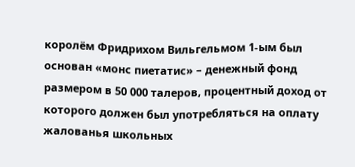королём Фридрихом Вильгельмом 1-ым был основан «монс пиетатис» – денежный фонд размером в 50 000 талеров, процентный доход от которого должен был употребляться на оплату жалованья школьных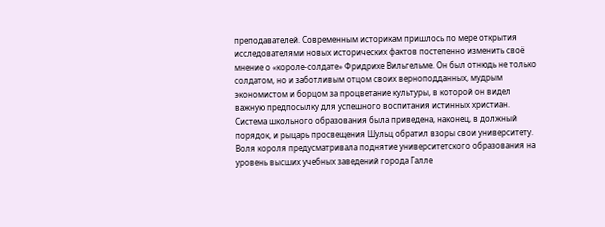преподавателей. Современным историкам пришлось по мере открытия исследователями новых исторических фактов постепенно изменить своё мнение о «короле-солдате» Фридрихе Вильгельме. Он был отнюдь не только солдатом, но и заботливым отцом своих верноподданных, мудрым экономистом и борцом за процветание культуры, в которой он видел важную предпосылку для успешного воспитания истинных христиан.
Система школьного образования была приведена, наконец, в должный порядок, и рыцарь просвещения Шульц обратил взоры свои университету. Воля короля предусматривала поднятие университетского образования на уровень высших учебных заведений города Галле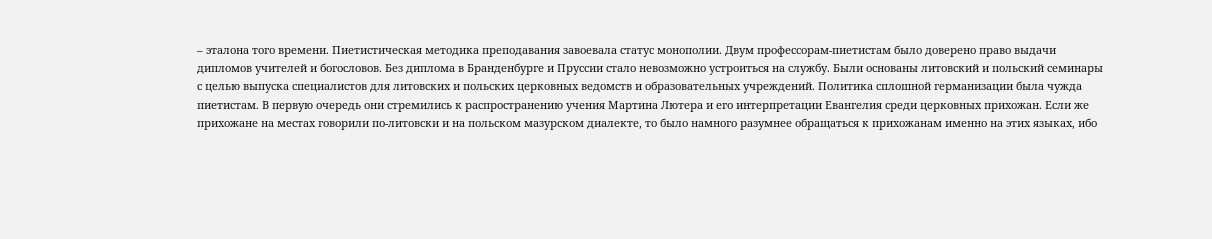– эталона того времени. Пиетистическая методика преподавания завоевала статус монополии. Двум профессорам-пиетистам было доверено право выдачи дипломов учителей и богословов. Без диплома в Бранденбурге и Пруссии стало невозможно устроиться на службу. Были основаны литовский и польский семинары с целью выпуска специалистов для литовских и польских церковных ведомств и образовательных учреждений. Политика сплошной германизации была чужда пиетистам. В первую очередь они стремились к распространению учения Мартина Лютера и его интерпретации Евангелия среди церковных прихожан. Если же прихожане на местах говорили по-литовски и на польском мазурском диалекте, то было намного разумнее обращаться к прихожанам именно на этих языках, ибо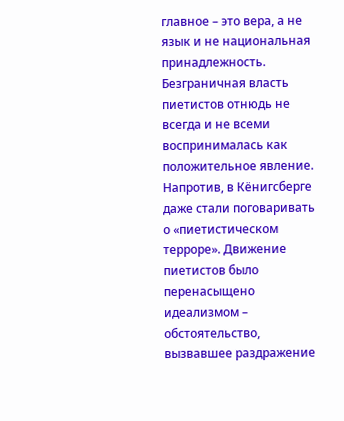главное – это вера, а не язык и не национальная принадлежность. Безграничная власть пиетистов отнюдь не всегда и не всеми воспринималась как положительное явление. Напротив, в Кёнигсберге даже стали поговаривать о «пиетистическом терроре». Движение пиетистов было перенасыщено идеализмом – обстоятельство, вызвавшее раздражение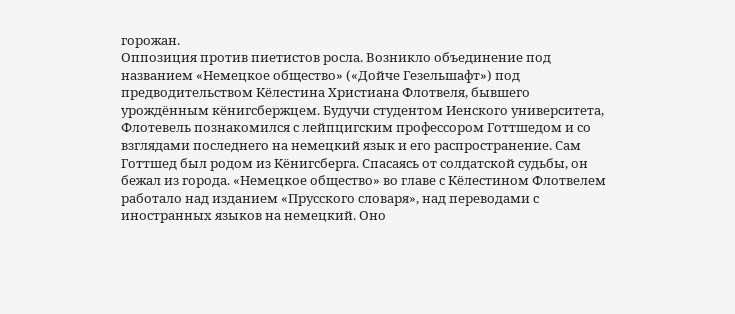горожан.
Оппозиция против пиетистов росла. Возникло объединение под названием «Немецкое общество» («Дойче Гезельшафт») под предводительством Кёлестина Христиана Флотвеля, бывшего урождённым кёнигсбержцем. Будучи студентом Иенского университета, Флотевель познакомился с лейпцигским профессором Готтшедом и со взглядами последнего на немецкий язык и его распространение. Сам Готтшед был родом из Кёнигсберга. Спасаясь от солдатской судьбы, он бежал из города. «Немецкое общество» во главе с Кёлестином Флотвелем работало над изданием «Прусского словаря», над переводами с иностранных языков на немецкий. Оно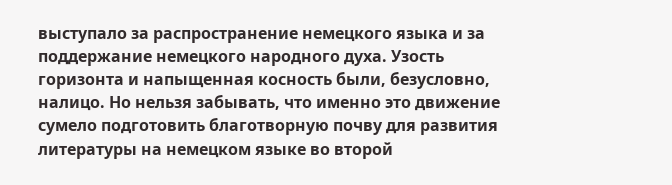выступало за распространение немецкого языка и за поддержание немецкого народного духа. Узость горизонта и напыщенная косность были, безусловно, налицо. Но нельзя забывать, что именно это движение сумело подготовить благотворную почву для развития литературы на немецком языке во второй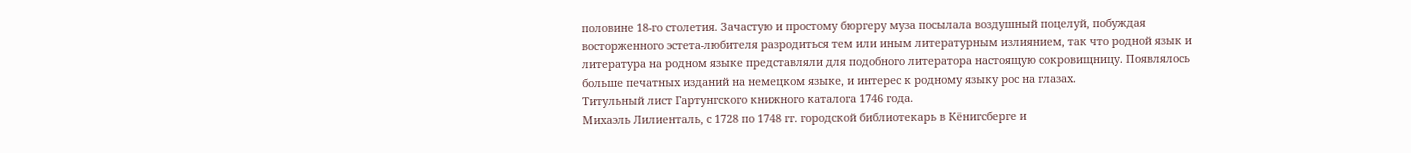половине 18-го столетия. Зачастую и простому бюргеру муза посылала воздушный поцелуй, побуждая восторженного эстета-любителя разродиться тем или иным литературным излиянием, так что родной язык и литература на родном языке представляли для подобного литератора настоящую сокровищницу. Появлялось больше печатных изданий на немецком языке, и интерес к родному языку рос на глазах.
Титульный лист Гартунгского книжного каталога 1746 года.
Михаэль Лилиенталь, с 1728 по 1748 гг. городской библиотекарь в Кёнигсберге и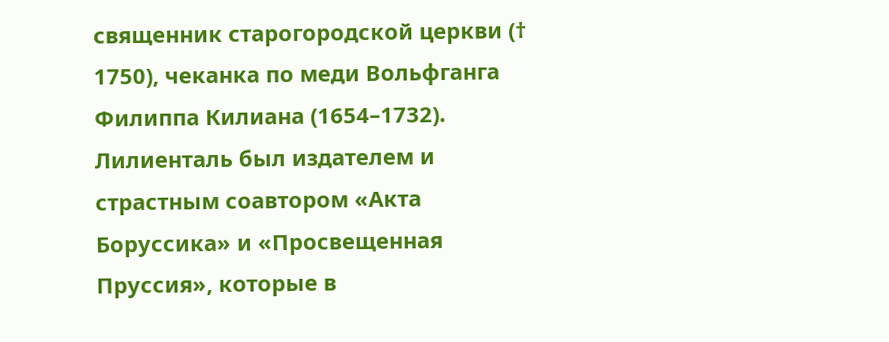священник старогородской церкви († 1750), чеканка по меди Вольфганга Филиппа Килиана (1654–1732).
Лилиенталь был издателем и страстным соавтором «Акта Боруссика» и «Просвещенная Пруссия», которые в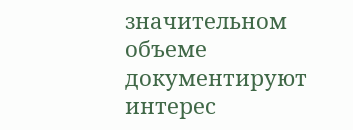значительном объеме документируют интерес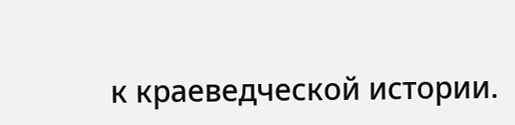к краеведческой истории.